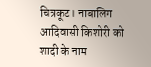चित्रकूट। नाबालिग आदिवासी किशोरी को शादी के नाम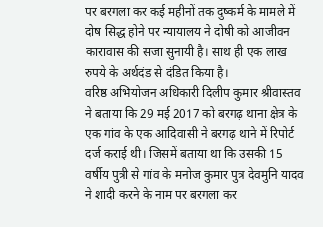पर बरगला कर कई महीनों तक दुष्कर्म के मामले में दोष सिद्ध होने पर न्यायालय ने दोषी को आजीवन कारावास की सजा सुनायी है। साथ ही एक लाख रुपये के अर्थदंड से दंडित किया है।
वरिष्ठ अभियोजन अधिकारी दिलीप कुमार श्रीवास्तव ने बताया कि 29 मई 2017 को बरगढ़ थाना क्षेत्र के एक गांव के एक आदिवासी ने बरगढ़ थाने में रिपोर्ट दर्ज कराई थी। जिसमें बताया था कि उसकी 15 वर्षीय पुत्री से गांव के मनोज कुमार पुत्र देवमुनि यादव ने शादी करने के नाम पर बरगला कर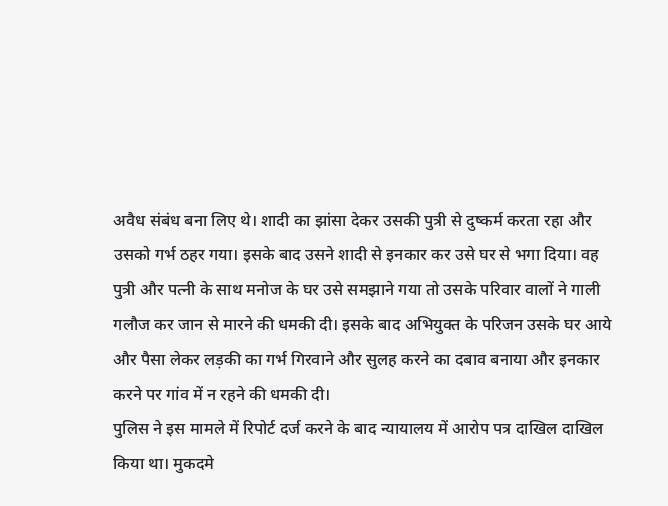अवैध संबंध बना लिए थे। शादी का झांसा देकर उसकी पुत्री से दुष्कर्म करता रहा और उसको गर्भ ठहर गया। इसके बाद उसने शादी से इनकार कर उसे घर से भगा दिया। वह पुत्री और पत्नी के साथ मनोज के घर उसे समझाने गया तो उसके परिवार वालों ने गाली गलौज कर जान से मारने की धमकी दी। इसके बाद अभियुक्त के परिजन उसके घर आये और पैसा लेकर लड़की का गर्भ गिरवाने और सुलह करने का दबाव बनाया और इनकार करने पर गांव में न रहने की धमकी दी।
पुलिस ने इस मामले में रिपोर्ट दर्ज करने के बाद न्यायालय में आरोप पत्र दाखिल दाखिल किया था। मुकदमे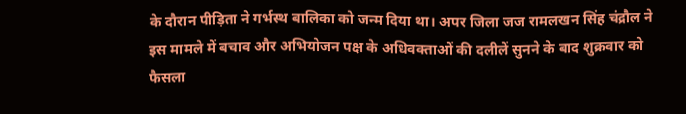के दौरान पीड़िता ने गर्भस्थ बालिका को जन्म दिया था। अपर जिला जज रामलखन सिंह चंद्रौल ने इस मामले में बचाव और अभियोजन पक्ष के अधिवक्ताओं की दलीलें सुनने के बाद शुक्रवार को फैसला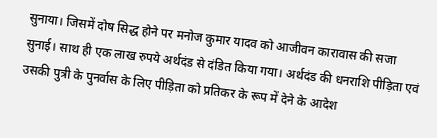सुनाया। जिसमें दोष सिद्ध होने पर मनोज कुमार यादव को आजीवन कारावास की सजा सुनाई। साथ ही एक लाख रुपये अर्थदंड से दंडित किया गया। अर्थदंड की धनराशि पीड़िता एवं उसकी पुत्री के पुनर्वास के लिए पीड़िता को प्रतिकर के रूप में देने के आदेश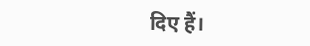दिए हैं।